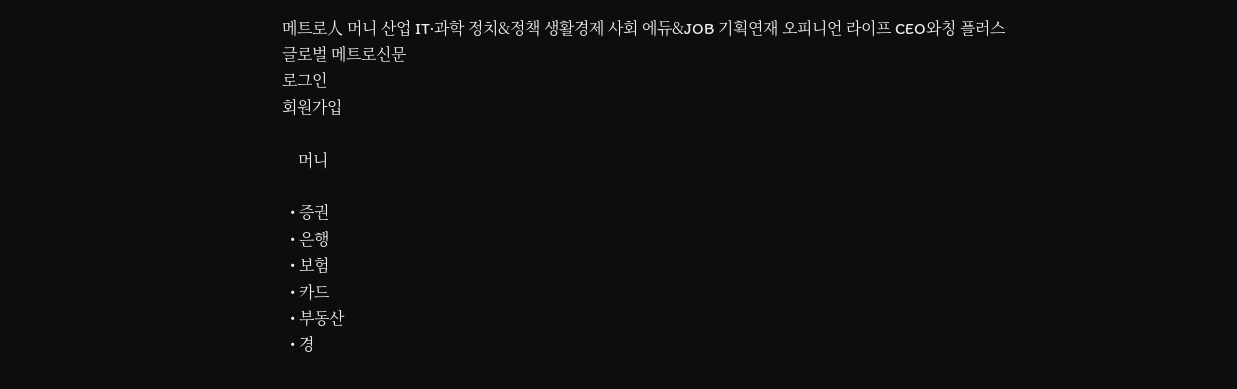메트로人 머니 산업 IT·과학 정치&정책 생활경제 사회 에듀&JOB 기획연재 오피니언 라이프 CEO와칭 플러스
글로벌 메트로신문
로그인
회원가입

    머니

  • 증권
  • 은행
  • 보험
  • 카드
  • 부동산
  • 경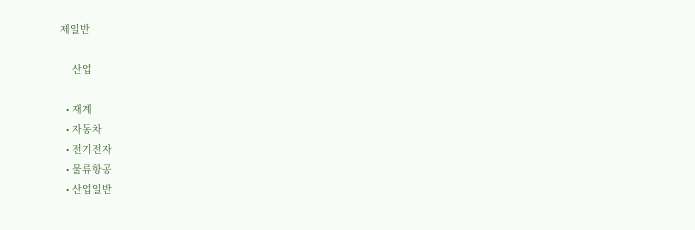제일반

    산업

  • 재계
  • 자동차
  • 전기전자
  • 물류항공
  • 산업일반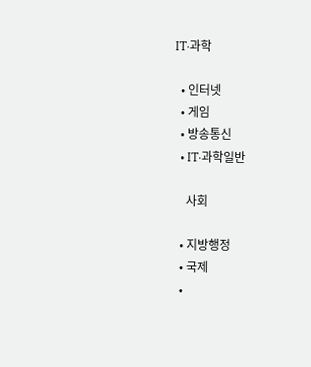IT·과학

  • 인터넷
  • 게임
  • 방송통신
  • IT·과학일반

    사회

  • 지방행정
  • 국제
  •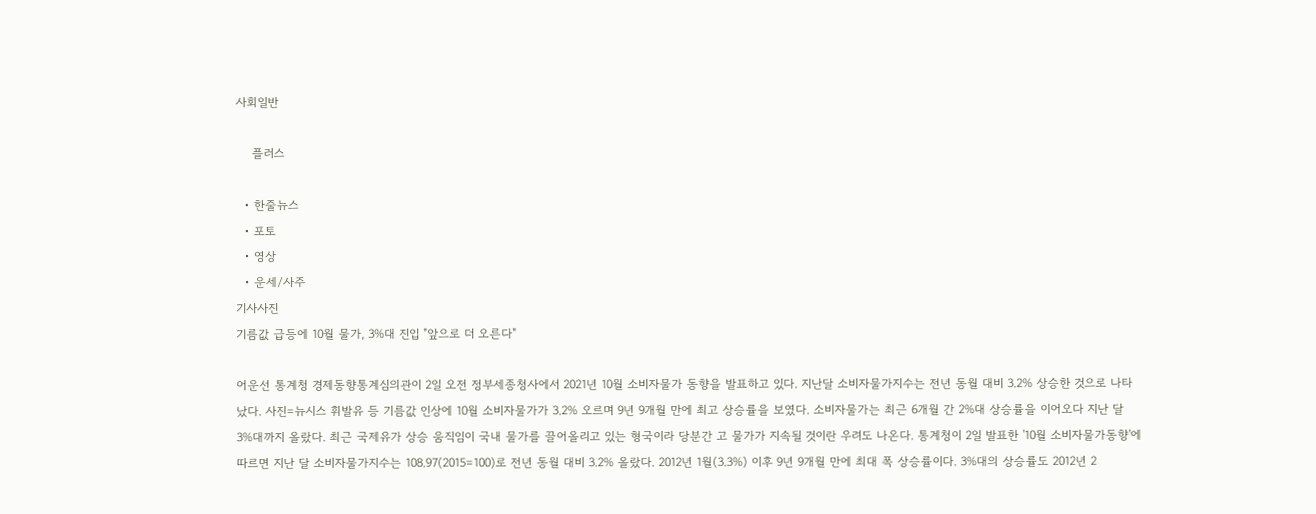사회일반

    플러스

  • 한줄뉴스
  • 포토
  • 영상
  • 운세/사주
기사사진
기름값 급등에 10월 물가, 3%대 진입 "앞으로 더 오른다"

어운선 통계청 경제동향통계심의관이 2일 오전 정부세종청사에서 2021년 10월 소비자물가 동향을 발표하고 있다. 지난달 소비자물가지수는 전년 동월 대비 3.2% 상승한 것으로 나타났다. 사진=뉴시스 휘발유 등 기름값 인상에 10월 소비자물가가 3.2% 오르며 9년 9개월 만에 최고 상승률을 보였다. 소비자물가는 최근 6개월 간 2%대 상승률을 이어오다 지난 달 3%대까지 올랐다. 최근 국제유가 상승 움직임이 국내 물가를 끌어올리고 있는 형국이라 당분간 고 물가가 지속될 것이란 우려도 나온다. 통계청이 2일 발표한 '10월 소비자물가동향'에 따르면 지난 달 소비자물가지수는 108.97(2015=100)로 전년 동월 대비 3.2% 올랐다. 2012년 1월(3.3%) 이후 9년 9개월 만에 최대 폭 상승률이다. 3%대의 상승률도 2012년 2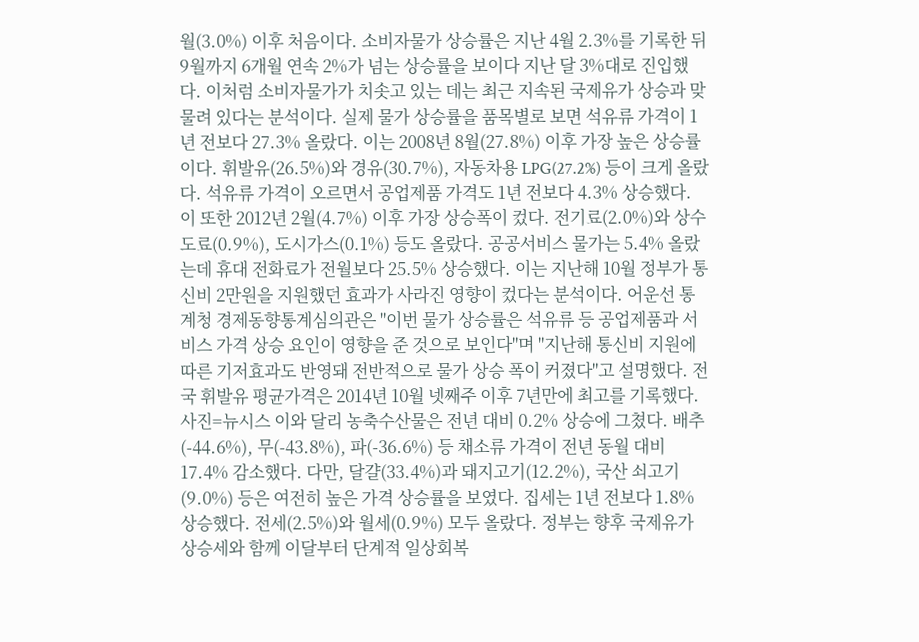월(3.0%) 이후 처음이다. 소비자물가 상승률은 지난 4월 2.3%를 기록한 뒤 9월까지 6개월 연속 2%가 넘는 상승률을 보이다 지난 달 3%대로 진입했다. 이처럼 소비자물가가 치솟고 있는 데는 최근 지속된 국제유가 상승과 맞물려 있다는 분석이다. 실제 물가 상승률을 품목별로 보면 석유류 가격이 1년 전보다 27.3% 올랐다. 이는 2008년 8월(27.8%) 이후 가장 높은 상승률이다. 휘발유(26.5%)와 경유(30.7%), 자동차용 LPG(27.2%) 등이 크게 올랐다. 석유류 가격이 오르면서 공업제품 가격도 1년 전보다 4.3% 상승했다. 이 또한 2012년 2월(4.7%) 이후 가장 상승폭이 컸다. 전기료(2.0%)와 상수도료(0.9%), 도시가스(0.1%) 등도 올랐다. 공공서비스 물가는 5.4% 올랐는데 휴대 전화료가 전월보다 25.5% 상승했다. 이는 지난해 10월 정부가 통신비 2만원을 지원했던 효과가 사라진 영향이 컸다는 분석이다. 어운선 통계청 경제동향통계심의관은 "이번 물가 상승률은 석유류 등 공업제품과 서비스 가격 상승 요인이 영향을 준 것으로 보인다"며 "지난해 통신비 지원에 따른 기저효과도 반영돼 전반적으로 물가 상승 폭이 커졌다"고 설명했다. 전국 휘발유 평균가격은 2014년 10월 넷째주 이후 7년만에 최고를 기록했다. 사진=뉴시스 이와 달리 농축수산물은 전년 대비 0.2% 상승에 그쳤다. 배추(-44.6%), 무(-43.8%), 파(-36.6%) 등 채소류 가격이 전년 동월 대비 17.4% 감소했다. 다만, 달걀(33.4%)과 돼지고기(12.2%), 국산 쇠고기(9.0%) 등은 여전히 높은 가격 상승률을 보였다. 집세는 1년 전보다 1.8% 상승했다. 전세(2.5%)와 월세(0.9%) 모두 올랐다. 정부는 향후 국제유가 상승세와 함께 이달부터 단계적 일상회복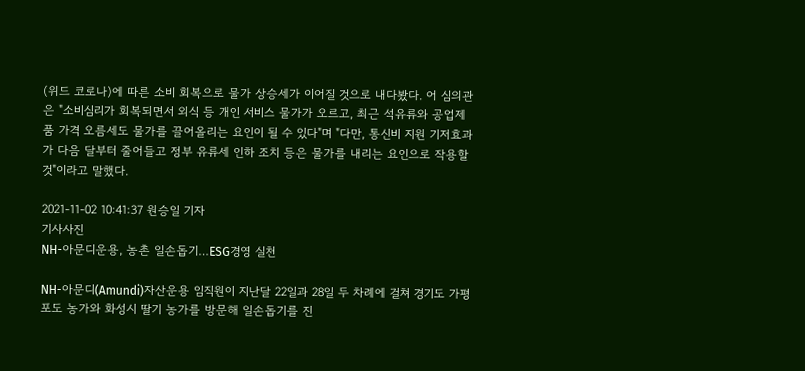(위드 코로나)에 따른 소비 회복으로 물가 상승세가 이어질 것으로 내다봤다. 어 심의관은 "소비심리가 회복되면서 외식 등 개인 서비스 물가가 오르고, 최근 석유류와 공업제품 가격 오름세도 물가를 끌어올리는 요인이 될 수 있다"며 "다만, 통신비 지원 기저효과가 다음 달부터 줄어들고 정부 유류세 인하 조치 등은 물가를 내리는 요인으로 작용할 것"이라고 말했다.

2021-11-02 10:41:37 원승일 기자
기사사진
NH-아문디운용, 농촌 일손돕기…ESG경영 실천

NH-아문디(Amundi)자산운용 임직원이 지난달 22일과 28일 두 차례에 걸쳐 경기도 가평 포도 농가와 화성시 딸기 농가를 방문해 일손돕기를 진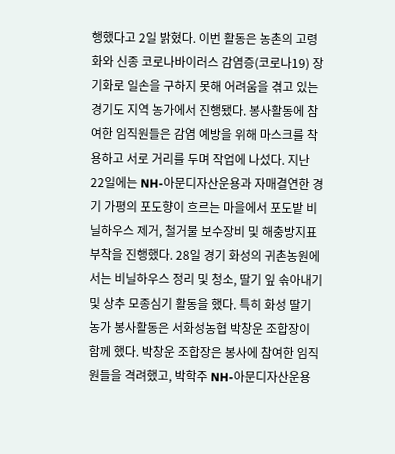행했다고 2일 밝혔다. 이번 활동은 농촌의 고령화와 신종 코로나바이러스 감염증(코로나19) 장기화로 일손을 구하지 못해 어려움을 겪고 있는 경기도 지역 농가에서 진행됐다. 봉사활동에 참여한 임직원들은 감염 예방을 위해 마스크를 착용하고 서로 거리를 두며 작업에 나섰다. 지난 22일에는 NH-아문디자산운용과 자매결연한 경기 가평의 포도향이 흐르는 마을에서 포도밭 비닐하우스 제거, 철거물 보수장비 및 해충방지표 부착을 진행했다. 28일 경기 화성의 귀촌농원에서는 비닐하우스 정리 및 청소, 딸기 잎 솎아내기 및 상추 모종심기 활동을 했다. 특히 화성 딸기 농가 봉사활동은 서화성농협 박창운 조합장이 함께 했다. 박창운 조합장은 봉사에 참여한 임직원들을 격려했고, 박학주 NH-아문디자산운용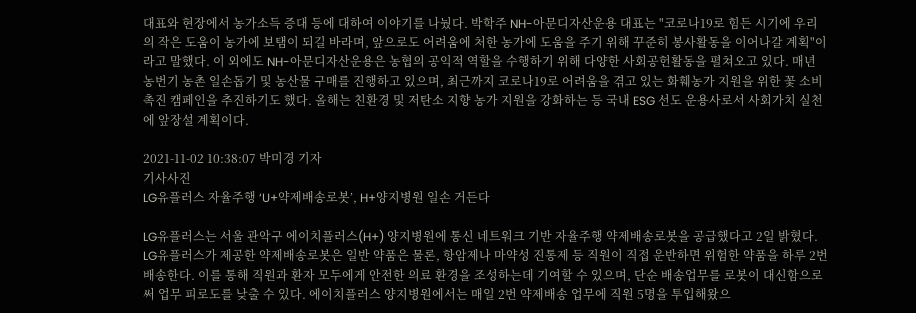대표와 현장에서 농가소득 증대 등에 대하여 이야기를 나눴다. 박학주 NH-아문디자산운용 대표는 "코로나19로 힘든 시기에 우리의 작은 도움이 농가에 보탬이 되길 바라며, 앞으로도 어려움에 처한 농가에 도움을 주기 위해 꾸준히 봉사활동을 이어나갈 계획"이라고 말했다. 이 외에도 NH-아문디자산운용은 농협의 공익적 역할을 수행하기 위해 다양한 사회공헌활동을 펼쳐오고 있다. 매년 농번기 농촌 일손돕기 및 농산물 구매를 진행하고 있으며, 최근까지 코로나19로 어려움을 겪고 있는 화훼농가 지원을 위한 꽃 소비 촉진 캠페인을 추진하기도 했다. 올해는 친환경 및 저탄소 지향 농가 지원을 강화하는 등 국내 ESG 선도 운용사로서 사회가치 실천에 앞장설 계획이다.

2021-11-02 10:38:07 박미경 기자
기사사진
LG유플러스 자율주행 ‘U+약제배송로봇’, H+양지병원 일손 거든다

LG유플러스는 서울 관악구 에이치플러스(H+) 양지병원에 통신 네트워크 기반 자율주행 약제배송로봇을 공급했다고 2일 밝혔다. LG유플러스가 제공한 약제배송로봇은 일반 약품은 물론, 항암제나 마약성 진통제 등 직원이 직접 운반하면 위험한 약품을 하루 2번 배송한다. 이를 통해 직원과 환자 모두에게 안전한 의료 환경을 조성하는데 기여할 수 있으며, 단순 배송업무를 로봇이 대신함으로써 업무 피로도를 낮출 수 있다. 에이치플러스 양지병원에서는 매일 2번 약제배송 업무에 직원 5명을 투입해왔으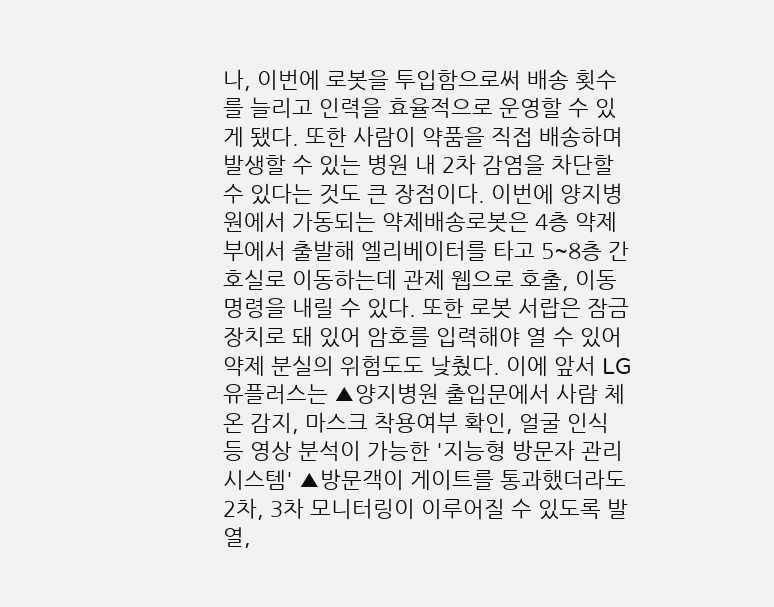나, 이번에 로봇을 투입함으로써 배송 횟수를 늘리고 인력을 효율적으로 운영할 수 있게 됐다. 또한 사람이 약품을 직접 배송하며 발생할 수 있는 병원 내 2차 감염을 차단할 수 있다는 것도 큰 장점이다. 이번에 양지병원에서 가동되는 약제배송로봇은 4층 약제부에서 출발해 엘리베이터를 타고 5~8층 간호실로 이동하는데 관제 웹으로 호출, 이동 명령을 내릴 수 있다. 또한 로봇 서랍은 잠금 장치로 돼 있어 암호를 입력해야 열 수 있어 약제 분실의 위험도도 낮췄다. 이에 앞서 LG유플러스는 ▲양지병원 출입문에서 사람 체온 감지, 마스크 착용여부 확인, 얼굴 인식 등 영상 분석이 가능한 '지능형 방문자 관리 시스템' ▲방문객이 게이트를 통과했더라도 2차, 3차 모니터링이 이루어질 수 있도록 발열,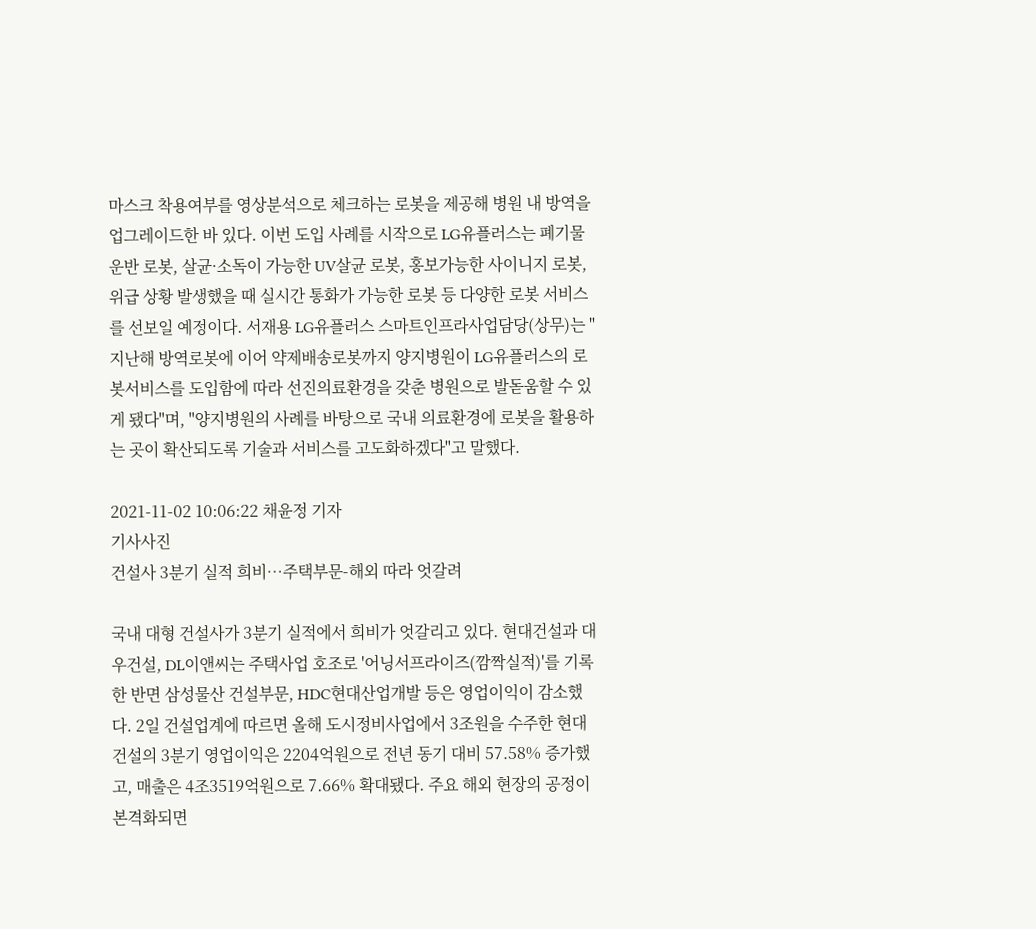마스크 착용여부를 영상분석으로 체크하는 로봇을 제공해 병원 내 방역을 업그레이드한 바 있다. 이번 도입 사례를 시작으로 LG유플러스는 폐기물 운반 로봇, 살균·소독이 가능한 UV살균 로봇, 홍보가능한 사이니지 로봇, 위급 상황 발생했을 때 실시간 통화가 가능한 로봇 등 다양한 로봇 서비스를 선보일 예정이다. 서재용 LG유플러스 스마트인프라사업담당(상무)는 "지난해 방역로봇에 이어 약제배송로봇까지 양지병원이 LG유플러스의 로봇서비스를 도입함에 따라 선진의료환경을 갖춘 병원으로 발돋움할 수 있게 됐다"며, "양지병원의 사례를 바탕으로 국내 의료환경에 로봇을 활용하는 곳이 확산되도록 기술과 서비스를 고도화하겠다"고 말했다.

2021-11-02 10:06:22 채윤정 기자
기사사진
건설사 3분기 실적 희비…주택부문-해외 따라 엇갈려

국내 대형 건설사가 3분기 실적에서 희비가 엇갈리고 있다. 현대건설과 대우건설, DL이앤씨는 주택사업 호조로 '어닝서프라이즈(깜짝실적)'를 기록한 반면 삼성물산 건설부문, HDC현대산업개발 등은 영업이익이 감소했다. 2일 건설업계에 따르면 올해 도시정비사업에서 3조원을 수주한 현대건설의 3분기 영업이익은 2204억원으로 전년 동기 대비 57.58% 증가했고, 매출은 4조3519억원으로 7.66% 확대됐다. 주요 해외 현장의 공정이 본격화되면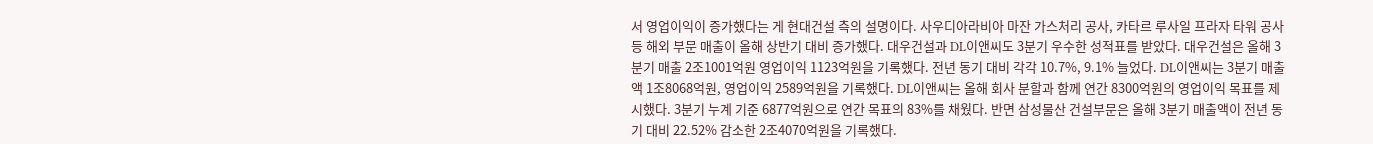서 영업이익이 증가했다는 게 현대건설 측의 설명이다. 사우디아라비아 마잔 가스처리 공사, 카타르 루사일 프라자 타워 공사 등 해외 부문 매출이 올해 상반기 대비 증가했다. 대우건설과 DL이앤씨도 3분기 우수한 성적표를 받았다. 대우건설은 올해 3분기 매출 2조1001억원 영업이익 1123억원을 기록했다. 전년 동기 대비 각각 10.7%, 9.1% 늘었다. DL이앤씨는 3분기 매출액 1조8068억원, 영업이익 2589억원을 기록했다. DL이앤씨는 올해 회사 분할과 함께 연간 8300억원의 영업이익 목표를 제시했다. 3분기 누계 기준 6877억원으로 연간 목표의 83%를 채웠다. 반면 삼성물산 건설부문은 올해 3분기 매출액이 전년 동기 대비 22.52% 감소한 2조4070억원을 기록했다.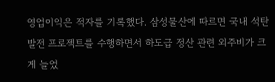영업이익은 적자를 기록했다. 삼성물산에 따르면 국내 석탄발전 프로젝트를 수행하면서 하도급 정산 관련 외주비가 크게 늘었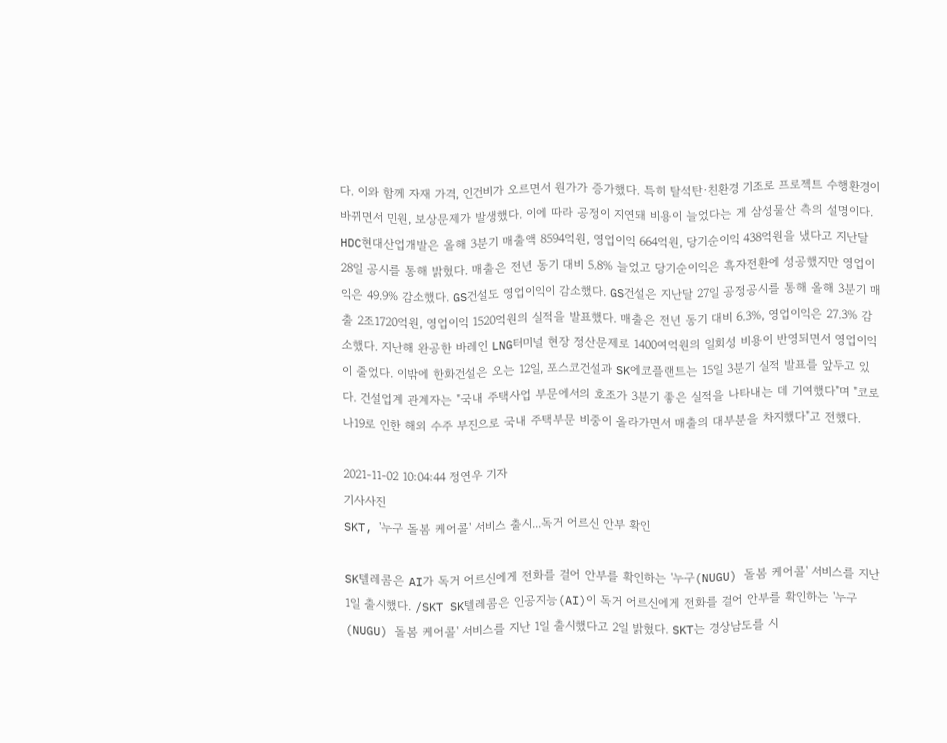다. 이와 함께 자재 가격, 인건비가 오르면서 원가가 증가했다. 특히 탈석탄·친환경 기조로 프로젝트 수행환경이 바뀌면서 민원, 보상문제가 발생했다. 이에 따라 공정이 지연돼 비용이 늘었다는 게 삼성물산 측의 설명이다. HDC현대산업개발은 올해 3분기 매출액 8594억원, 영업이익 664억원, 당기순이익 438억원을 냈다고 지난달 28일 공시를 통해 밝혔다. 매출은 전년 동기 대비 5.8% 늘었고 당기순이익은 흑자전환에 성공했지만 영업이익은 49.9% 감소했다. GS건설도 영업이익이 감소했다. GS건설은 지난달 27일 공정공시를 통해 올해 3분기 매출 2조1720억원, 영업이익 1520억원의 실적을 발표했다. 매출은 전년 동기 대비 6.3%, 영업이익은 27.3% 감소했다. 지난해 완공한 바레인 LNG터미널 현장 정산문제로 1400여억원의 일회성 비용이 반영되면서 영업이익이 줄었다. 이밖에 한화건설은 오는 12일, 포스코건설과 SK에코플랜트는 15일 3분기 실적 발표를 앞두고 있다. 건설업계 관계자는 "국내 주택사업 부문에서의 호조가 3분기 좋은 실적을 나타내는 데 기여했다"며 "코로나19로 인한 해외 수주 부진으로 국내 주택부문 비중이 올라가면서 매출의 대부분을 차지했다"고 전했다.

2021-11-02 10:04:44 정연우 기자
기사사진
SKT, '누구 돌봄 케어콜' 서비스 출시...독거 어르신 안부 확인

SK텔레콤은 AI가 독거 어르신에게 전화를 걸어 안부를 확인하는 '누구(NUGU) 돌봄 케어콜' 서비스를 지난 1일 출시했다. /SKT SK텔레콤은 인공지능(AI)이 독거 어르신에게 전화를 걸어 안부를 확인하는 '누구(NUGU) 돌봄 케어콜' 서비스를 지난 1일 출시했다고 2일 밝혔다. SKT는 경상남도를 시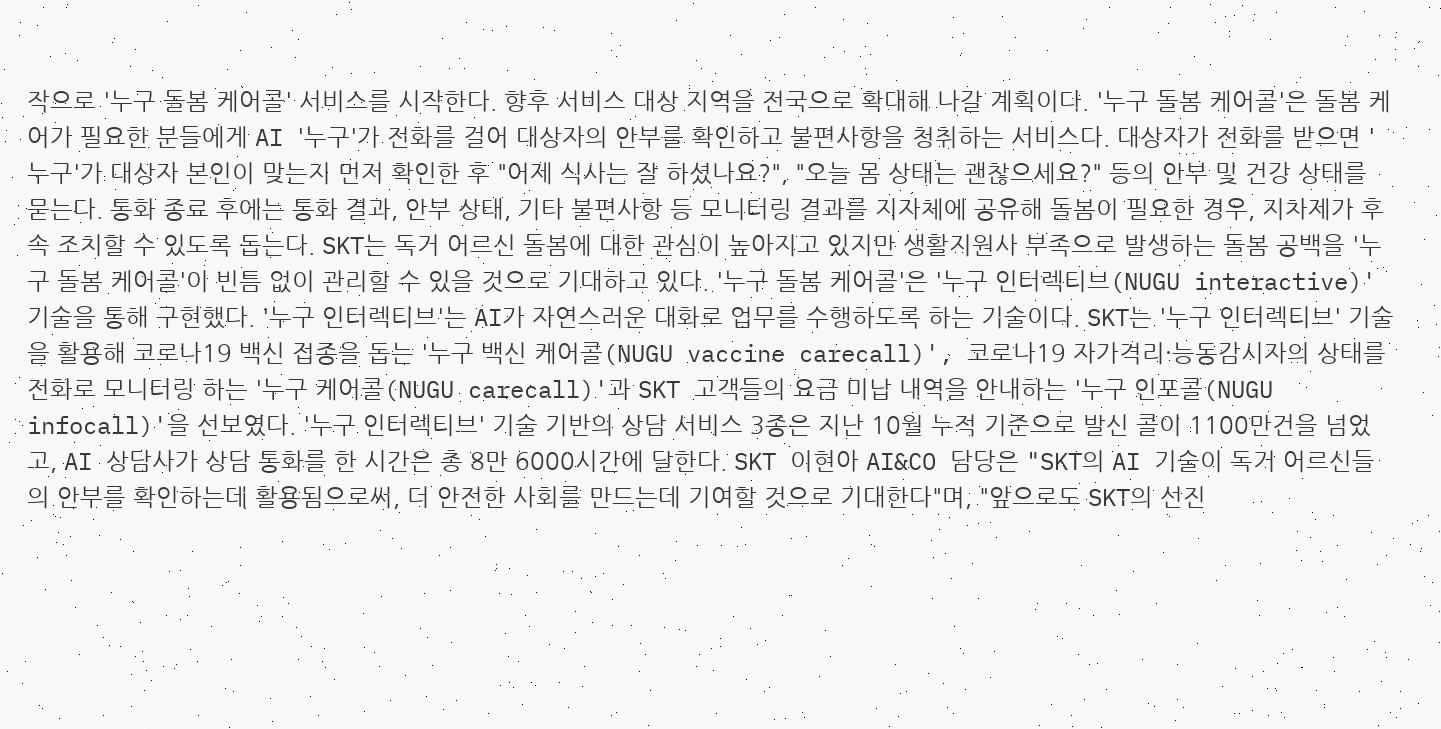작으로 '누구 돌봄 케어콜' 서비스를 시작한다. 향후 서비스 대상 지역을 전국으로 확대해 나갈 계획이다. '누구 돌봄 케어콜'은 돌봄 케어가 필요한 분들에게 AI '누구'가 전화를 걸어 대상자의 안부를 확인하고 불편사항을 청취하는 서비스다. 대상자가 전화를 받으면 '누구'가 대상자 본인이 맞는지 먼저 확인한 후 "어제 식사는 잘 하셨나요?", "오늘 몸 상태는 괜찮으세요?" 등의 안부 및 건강 상태를 묻는다. 통화 종료 후에는 통화 결과, 안부 상태, 기타 불편사항 등 모니터링 결과를 지자체에 공유해 돌봄이 필요한 경우, 지차제가 후속 조치할 수 있도록 돕는다. SKT는 독거 어르신 돌봄에 대한 관심이 높아지고 있지만 생활지원사 부족으로 발생하는 돌봄 공백을 '누구 돌봄 케어콜'이 빈틈 없이 관리할 수 있을 것으로 기대하고 있다. '누구 돌봄 케어콜'은 '누구 인터렉티브(NUGU interactive)' 기술을 통해 구현했다. '누구 인터렉티브'는 AI가 자연스러운 대화로 업무를 수행하도록 하는 기술이다. SKT는 '누구 인터렉티브' 기술을 활용해 코로나19 백신 접종을 돕는 '누구 백신 케어콜(NUGU vaccine carecall)', 코로나19 자가격리·능동감시자의 상태를 전화로 모니터링 하는 '누구 케어콜(NUGU carecall)'과 SKT 고객들의 요금 미납 내역을 안내하는 '누구 인포콜(NUGU infocall)'을 선보였다. '누구 인터렉티브' 기술 기반의 상담 서비스 3종은 지난 10월 누적 기준으로 발신 콜이 1100만건을 넘었고, AI 상담사가 상담 통화를 한 시간은 총 8만 6000시간에 달한다. SKT 이현아 AI&CO 담당은 "SKT의 AI 기술이 독거 어르신들의 안부를 확인하는데 활용됨으로써, 더 안전한 사회를 만드는데 기여할 것으로 기대한다"며, "앞으로도 SKT의 선진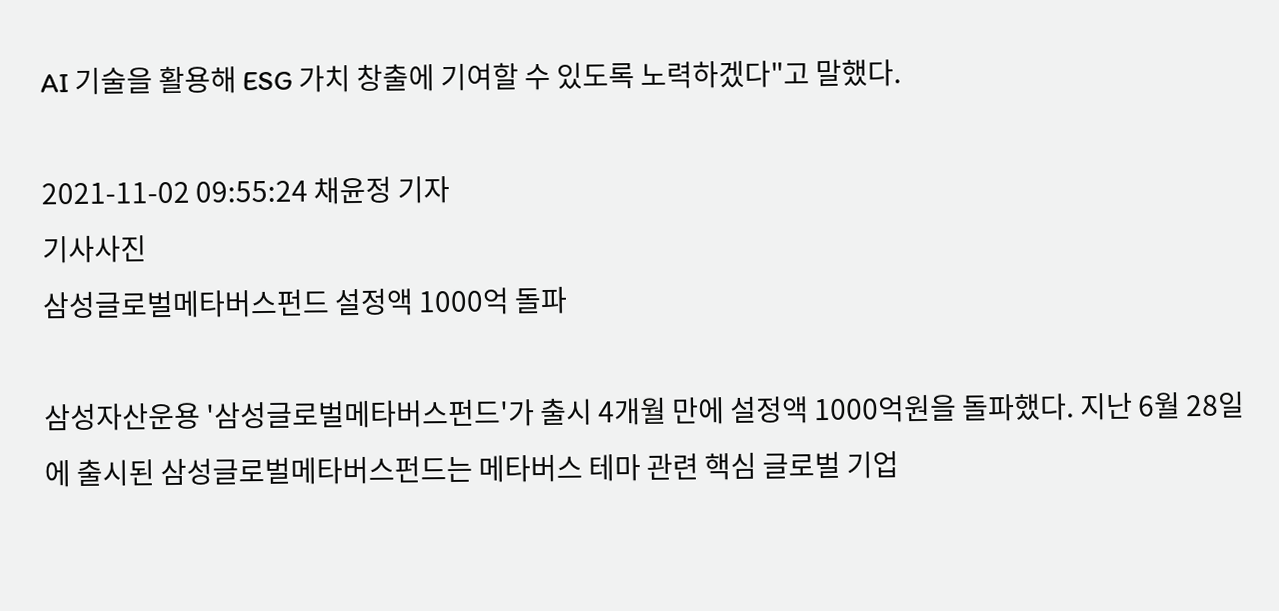AI 기술을 활용해 ESG 가치 창출에 기여할 수 있도록 노력하겠다"고 말했다.

2021-11-02 09:55:24 채윤정 기자
기사사진
삼성글로벌메타버스펀드 설정액 1000억 돌파

삼성자산운용 '삼성글로벌메타버스펀드'가 출시 4개월 만에 설정액 1000억원을 돌파했다. 지난 6월 28일에 출시된 삼성글로벌메타버스펀드는 메타버스 테마 관련 핵심 글로벌 기업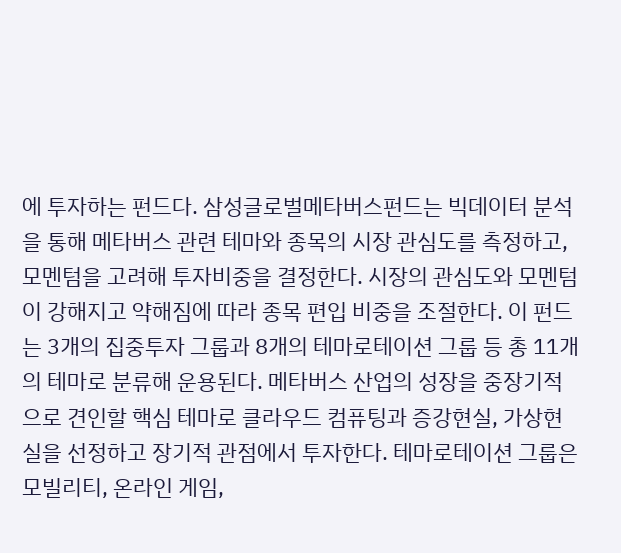에 투자하는 펀드다. 삼성글로벌메타버스펀드는 빅데이터 분석을 통해 메타버스 관련 테마와 종목의 시장 관심도를 측정하고, 모멘텀을 고려해 투자비중을 결정한다. 시장의 관심도와 모멘텀이 강해지고 약해짐에 따라 종목 편입 비중을 조절한다. 이 펀드는 3개의 집중투자 그룹과 8개의 테마로테이션 그룹 등 총 11개의 테마로 분류해 운용된다. 메타버스 산업의 성장을 중장기적으로 견인할 핵심 테마로 클라우드 컴퓨팅과 증강현실, 가상현실을 선정하고 장기적 관점에서 투자한다. 테마로테이션 그룹은 모빌리티, 온라인 게임,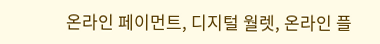온라인 페이먼트, 디지털 월렛, 온라인 플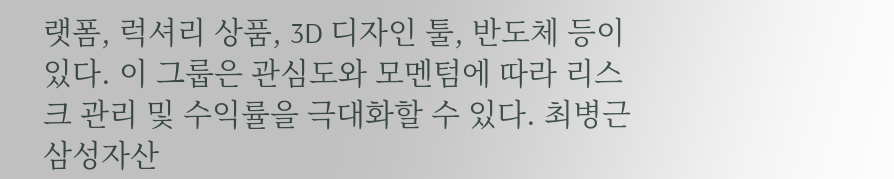랫폼, 럭셔리 상품, 3D 디자인 툴, 반도체 등이 있다. 이 그룹은 관심도와 모멘텀에 따라 리스크 관리 및 수익률을 극대화할 수 있다. 최병근 삼성자산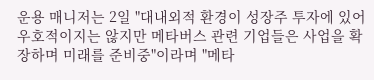운용 매니저는 2일 "대내외적 환경이 성장주 투자에 있어 우호적이지는 않지만 메타버스 관련 기업들은 사업을 확장하며 미래를 준비중"이라며 "메타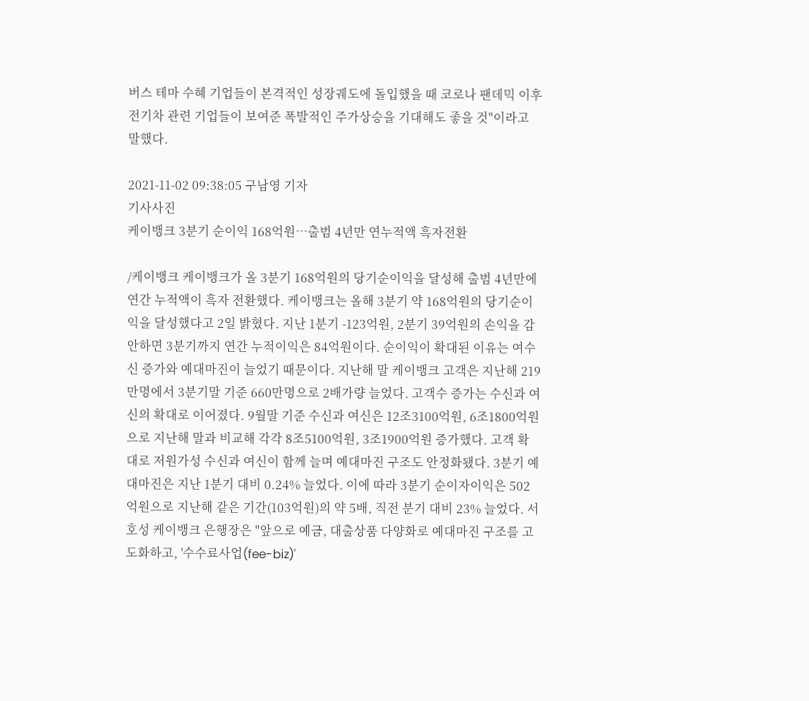버스 테마 수혜 기업들이 본격적인 성장궤도에 돌입했을 때 코로나 팬데믹 이후 전기차 관련 기업들이 보여준 폭발적인 주가상승을 기대해도 좋을 것"이라고 말했다.

2021-11-02 09:38:05 구남영 기자
기사사진
케이뱅크 3분기 순이익 168억원…출범 4년만 연누적액 흑자전환

/케이뱅크 케이뱅크가 올 3분기 168억원의 당기순이익을 달성해 출범 4년만에 연간 누적액이 흑자 전환했다. 케이뱅크는 올해 3분기 약 168억원의 당기순이익을 달성했다고 2일 밝혔다. 지난 1분기 -123억원, 2분기 39억원의 손익을 감안하면 3분기까지 연간 누적이익은 84억원이다. 순이익이 확대된 이유는 여수신 증가와 예대마진이 늘었기 때문이다. 지난해 말 케이뱅크 고객은 지난해 219만명에서 3분기말 기준 660만명으로 2배가량 늘었다. 고객수 증가는 수신과 여신의 확대로 이어졌다. 9월말 기준 수신과 여신은 12조3100억원, 6조1800억원으로 지난해 말과 비교해 각각 8조5100억원, 3조1900억원 증가했다. 고객 확대로 저원가성 수신과 여신이 함께 늘며 예대마진 구조도 안정화됐다. 3분기 예대마진은 지난 1분기 대비 0.24% 늘었다. 이에 따라 3분기 순이자이익은 502억원으로 지난해 같은 기간(103억원)의 약 5배, 직전 분기 대비 23% 늘었다. 서호성 케이뱅크 은행장은 "앞으로 예금, 대출상품 다양화로 예대마진 구조를 고도화하고, '수수료사업(fee-biz)'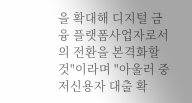을 확대해 디지털 금융 플랫폼사업자로서의 전환을 본격화할 것"이라며 "아울러 중저신용자 대출 확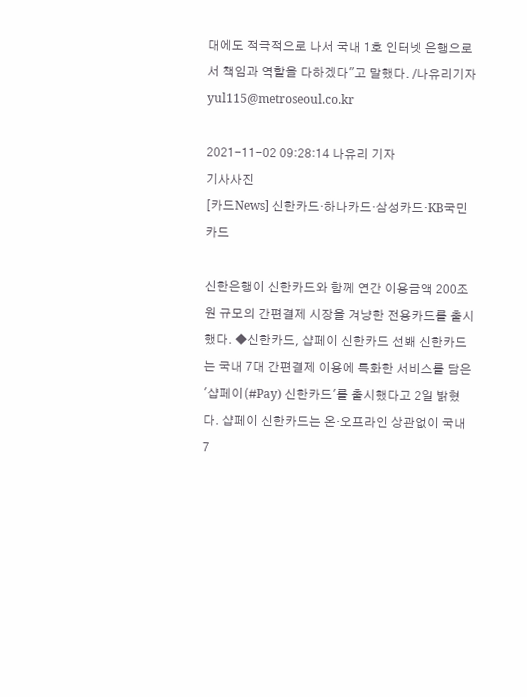대에도 적극적으로 나서 국내 1호 인터넷 은행으로서 책임과 역할을 다하겠다"고 말했다. /나유리기자 yul115@metroseoul.co.kr

2021-11-02 09:28:14 나유리 기자
기사사진
[카드News] 신한카드·하나카드·삼성카드·KB국민카드

신한은행이 신한카드와 함께 연간 이용금액 200조원 규모의 간편결제 시장을 겨냥한 전용카드를 출시했다. ◆신한카드, 샵페이 신한카드 선봬 신한카드는 국내 7대 간편결제 이용에 특화한 서비스를 담은 '샵페이(#Pay) 신한카드'를 출시했다고 2일 밝혔다. 샵페이 신한카드는 온·오프라인 상관없이 국내 7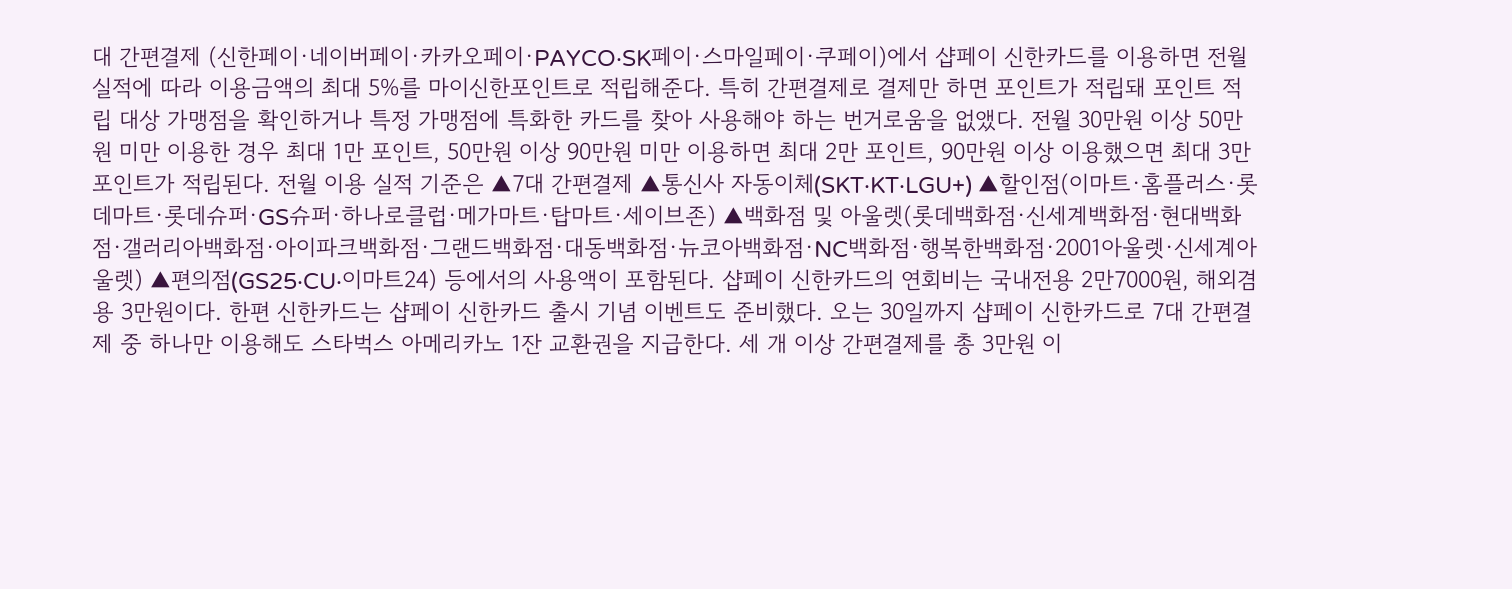대 간편결제 (신한페이·네이버페이·카카오페이·PAYCO·SK페이·스마일페이·쿠페이)에서 샵페이 신한카드를 이용하면 전월 실적에 따라 이용금액의 최대 5%를 마이신한포인트로 적립해준다. 특히 간편결제로 결제만 하면 포인트가 적립돼 포인트 적립 대상 가맹점을 확인하거나 특정 가맹점에 특화한 카드를 찾아 사용해야 하는 번거로움을 없앴다. 전월 30만원 이상 50만원 미만 이용한 경우 최대 1만 포인트, 50만원 이상 90만원 미만 이용하면 최대 2만 포인트, 90만원 이상 이용했으면 최대 3만 포인트가 적립된다. 전월 이용 실적 기준은 ▲7대 간편결제 ▲통신사 자동이체(SKT·KT·LGU+) ▲할인점(이마트·홈플러스·롯데마트·롯데슈퍼·GS슈퍼·하나로클럽·메가마트·탑마트·세이브존) ▲백화점 및 아울렛(롯데백화점·신세계백화점·현대백화점·갤러리아백화점·아이파크백화점·그랜드백화점·대동백화점·뉴코아백화점·NC백화점·행복한백화점·2001아울렛·신세계아울렛) ▲편의점(GS25·CU·이마트24) 등에서의 사용액이 포함된다. 샵페이 신한카드의 연회비는 국내전용 2만7000원, 해외겸용 3만원이다. 한편 신한카드는 샵페이 신한카드 출시 기념 이벤트도 준비했다. 오는 30일까지 샵페이 신한카드로 7대 간편결제 중 하나만 이용해도 스타벅스 아메리카노 1잔 교환권을 지급한다. 세 개 이상 간편결제를 총 3만원 이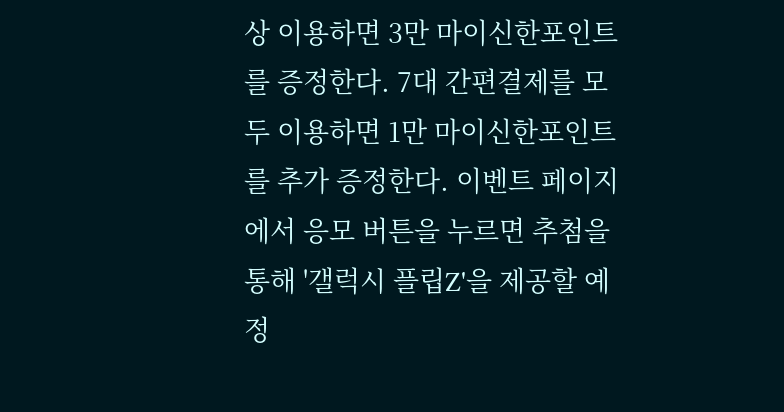상 이용하면 3만 마이신한포인트를 증정한다. 7대 간편결제를 모두 이용하면 1만 마이신한포인트를 추가 증정한다. 이벤트 페이지에서 응모 버튼을 누르면 추첨을 통해 '갤럭시 플립Z'을 제공할 예정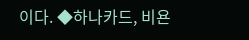이다. ◆하나카드, 비욘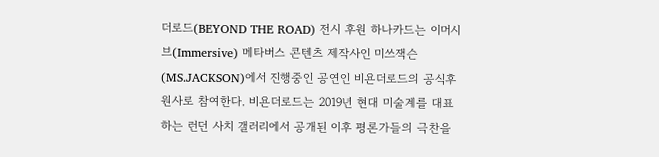더로드(BEYOND THE ROAD) 전시 후원 하나카드는 이머시브(Immersive) 메타버스 콘텐츠 제작사인 미쓰잭슨(MS.JACKSON)에서 진행중인 공연인 비욘더로드의 공식후원사로 참여한다. 비욘더로드는 2019년 현대 미술계를 대표하는 런던 사치 갤러리에서 공개된 이후 평론가들의 극찬을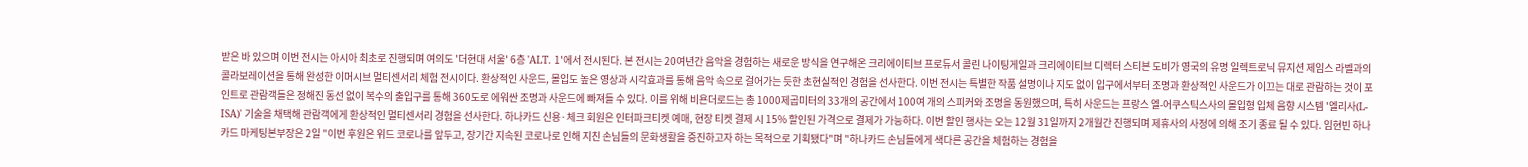받은 바 있으며 이번 전시는 아시아 최초로 진행되며 여의도 '더현대 서울' 6층 'ALT. 1'에서 전시된다. 본 전시는 20여년간 음악을 경험하는 새로운 방식을 연구해온 크리에이티브 프로듀서 콜린 나이팅게일과 크리에이티브 디렉터 스티븐 도비가 영국의 유명 일렉트로닉 뮤지션 제임스 라벨과의 콜라보레이션을 통해 완성한 이머시브 멀티센서리 체험 전시이다. 환상적인 사운드, 몰입도 높은 영상과 시각효과를 통해 음악 속으로 걸어가는 듯한 초현실적인 경험을 선사한다. 이번 전시는 특별한 작품 설명이나 지도 없이 입구에서부터 조명과 환상적인 사운드가 이끄는 대로 관람하는 것이 포인트로 관람객들은 정해진 동선 없이 복수의 출입구를 통해 360도로 에워싼 조명과 사운드에 빠져들 수 있다. 이를 위해 비욘더로드는 총 1000제곱미터의 33개의 공간에서 100여 개의 스피커와 조명을 동원했으며, 특히 사운드는 프랑스 엘-어쿠스틱스사의 몰입형 입체 음향 시스템 '엘리사(L-ISA)' 기술을 채택해 관람객에게 환상적인 멀티센서리 경험을 선사한다. 하나카드 신용·체크 회원은 인터파크티켓 예매, 현장 티켓 결제 시 15% 할인된 가격으로 결제가 가능하다. 이번 할인 행사는 오는 12월 31일까지 2개월간 진행되며 제휴사의 사정에 의해 조기 종료 될 수 있다. 임현빈 하나카드 마케팅본부장은 2일 "이번 후원은 위드 코로나를 앞두고, 장기간 지속된 코로나로 인해 지친 손님들의 문화생활을 증진하고자 하는 목적으로 기획됐다"며 "하나카드 손님들에게 색다른 공간을 체험하는 경험을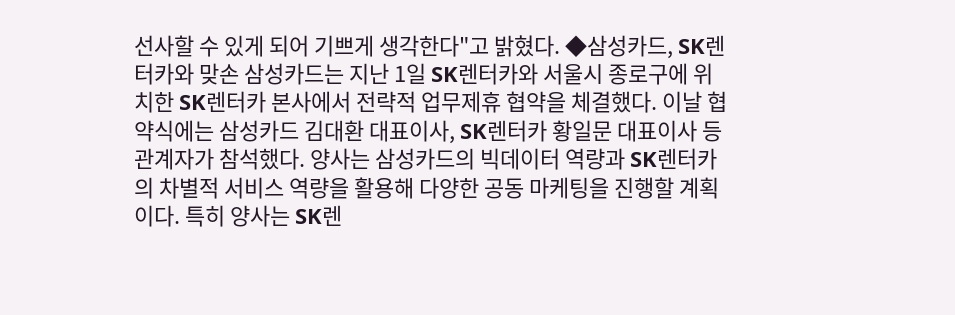선사할 수 있게 되어 기쁘게 생각한다"고 밝혔다. ◆삼성카드, SK렌터카와 맞손 삼성카드는 지난 1일 SK렌터카와 서울시 종로구에 위치한 SK렌터카 본사에서 전략적 업무제휴 협약을 체결했다. 이날 협약식에는 삼성카드 김대환 대표이사, SK렌터카 황일문 대표이사 등 관계자가 참석했다. 양사는 삼성카드의 빅데이터 역량과 SK렌터카의 차별적 서비스 역량을 활용해 다양한 공동 마케팅을 진행할 계획이다. 특히 양사는 SK렌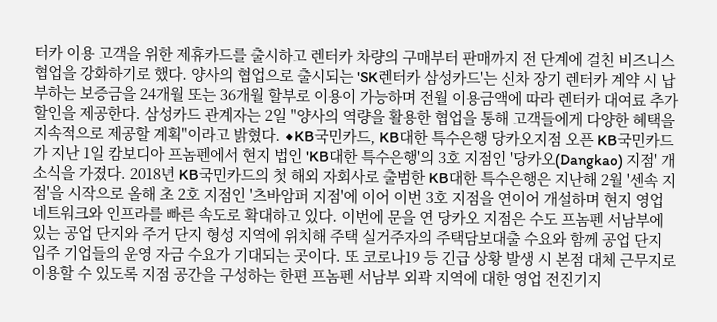터카 이용 고객을 위한 제휴카드를 출시하고 렌터카 차량의 구매부터 판매까지 전 단계에 걸친 비즈니스 협업을 강화하기로 했다. 양사의 협업으로 출시되는 'SK렌터카 삼성카드'는 신차 장기 렌터카 계약 시 납부하는 보증금을 24개월 또는 36개월 할부로 이용이 가능하며 전월 이용금액에 따라 렌터카 대여료 추가 할인을 제공한다. 삼성카드 관계자는 2일 "양사의 역량을 활용한 협업을 통해 고객들에게 다양한 혜택을 지속적으로 제공할 계획"이라고 밝혔다. ◆KB국민카드, KB대한 특수은행 당카오지점 오픈 KB국민카드가 지난 1일 캄보디아 프놈펜에서 현지 법인 'KB대한 특수은행'의 3호 지점인 '당카오(Dangkao) 지점' 개소식을 가졌다. 2018년 KB국민카드의 첫 해외 자회사로 출범한 KB대한 특수은행은 지난해 2월 '센속 지점'을 시작으로 올해 초 2호 지점인 '츠바암퍼 지점'에 이어 이번 3호 지점을 연이어 개설하며 현지 영업 네트워크와 인프라를 빠른 속도로 확대하고 있다. 이번에 문을 연 당카오 지점은 수도 프놈펜 서남부에 있는 공업 단지와 주거 단지 형성 지역에 위치해 주택 실거주자의 주택담보대출 수요와 함께 공업 단지 입주 기업들의 운영 자금 수요가 기대되는 곳이다. 또 코로나19 등 긴급 상황 발생 시 본점 대체 근무지로 이용할 수 있도록 지점 공간을 구성하는 한편 프놈펜 서남부 외곽 지역에 대한 영업 전진기지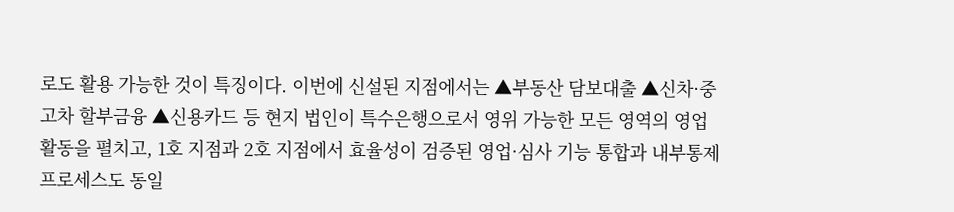로도 활용 가능한 것이 특징이다. 이번에 신설된 지점에서는 ▲부동산 담보대출 ▲신차·중고차 할부금융 ▲신용카드 등 현지 법인이 특수은행으로서 영위 가능한 모든 영역의 영업 활동을 펼치고, 1호 지점과 2호 지점에서 효율성이 검증된 영업·심사 기능 통합과 내부통제 프로세스도 동일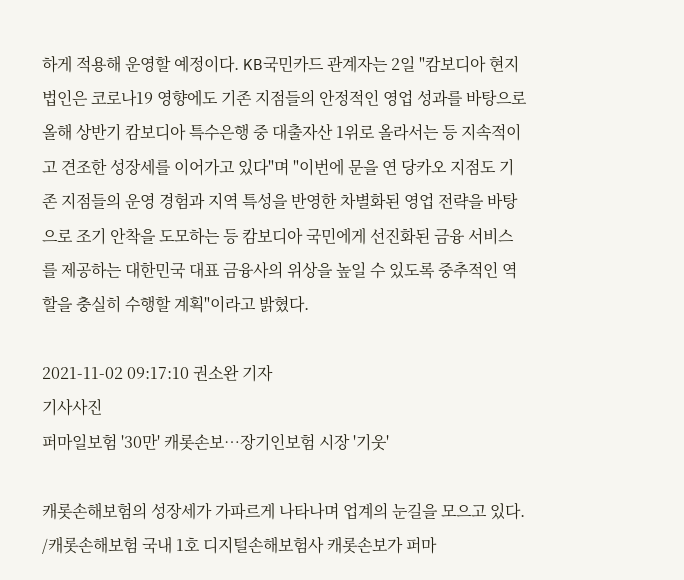하게 적용해 운영할 예정이다. KB국민카드 관계자는 2일 "캄보디아 현지 법인은 코로나19 영향에도 기존 지점들의 안정적인 영업 성과를 바탕으로 올해 상반기 캄보디아 특수은행 중 대출자산 1위로 올라서는 등 지속적이고 견조한 성장세를 이어가고 있다"며 "이번에 문을 연 당카오 지점도 기존 지점들의 운영 경험과 지역 특성을 반영한 차별화된 영업 전략을 바탕으로 조기 안착을 도모하는 등 캄보디아 국민에게 선진화된 금융 서비스를 제공하는 대한민국 대표 금융사의 위상을 높일 수 있도록 중추적인 역할을 충실히 수행할 계획"이라고 밝혔다.

2021-11-02 09:17:10 권소완 기자
기사사진
퍼마일보험 '30만' 캐롯손보…장기인보험 시장 '기웃'

캐롯손해보험의 성장세가 가파르게 나타나며 업계의 눈길을 모으고 있다. /캐롯손해보험 국내 1호 디지털손해보험사 캐롯손보가 퍼마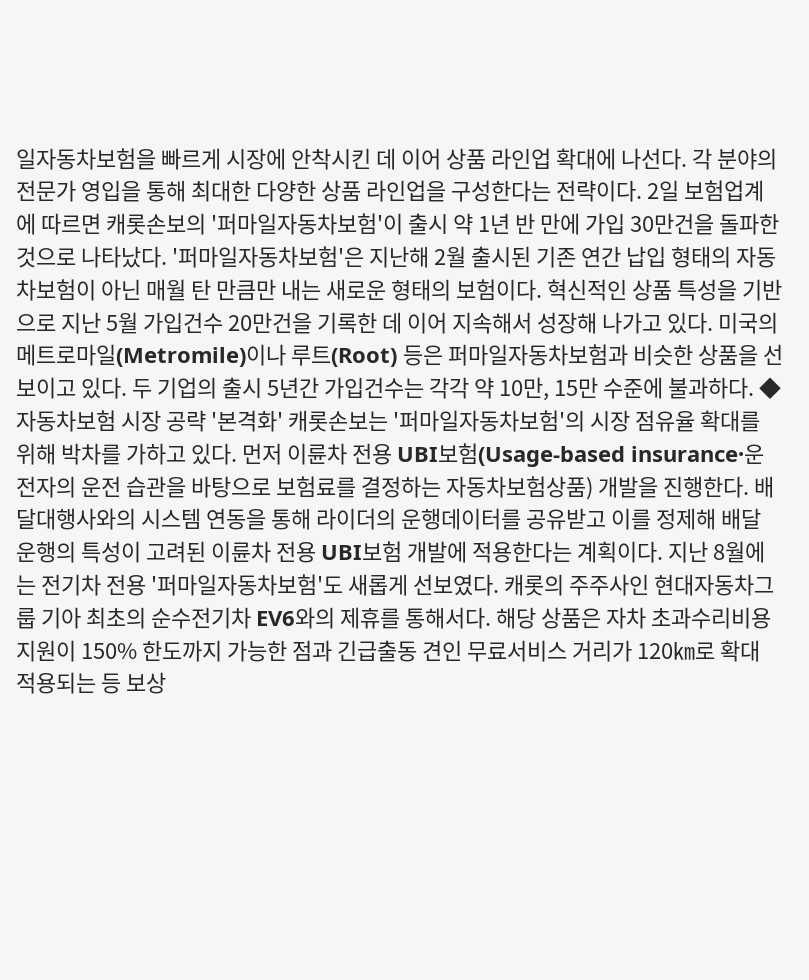일자동차보험을 빠르게 시장에 안착시킨 데 이어 상품 라인업 확대에 나선다. 각 분야의 전문가 영입을 통해 최대한 다양한 상품 라인업을 구성한다는 전략이다. 2일 보험업계에 따르면 캐롯손보의 '퍼마일자동차보험'이 출시 약 1년 반 만에 가입 30만건을 돌파한 것으로 나타났다. '퍼마일자동차보험'은 지난해 2월 출시된 기존 연간 납입 형태의 자동차보험이 아닌 매월 탄 만큼만 내는 새로운 형태의 보험이다. 혁신적인 상품 특성을 기반으로 지난 5월 가입건수 20만건을 기록한 데 이어 지속해서 성장해 나가고 있다. 미국의 메트로마일(Metromile)이나 루트(Root) 등은 퍼마일자동차보험과 비슷한 상품을 선보이고 있다. 두 기업의 출시 5년간 가입건수는 각각 약 10만, 15만 수준에 불과하다. ◆자동차보험 시장 공략 '본격화' 캐롯손보는 '퍼마일자동차보험'의 시장 점유율 확대를 위해 박차를 가하고 있다. 먼저 이륜차 전용 UBI보험(Usage-based insurance·운전자의 운전 습관을 바탕으로 보험료를 결정하는 자동차보험상품) 개발을 진행한다. 배달대행사와의 시스템 연동을 통해 라이더의 운행데이터를 공유받고 이를 정제해 배달 운행의 특성이 고려된 이륜차 전용 UBI보험 개발에 적용한다는 계획이다. 지난 8월에는 전기차 전용 '퍼마일자동차보험'도 새롭게 선보였다. 캐롯의 주주사인 현대자동차그룹 기아 최초의 순수전기차 EV6와의 제휴를 통해서다. 해당 상품은 자차 초과수리비용 지원이 150% 한도까지 가능한 점과 긴급출동 견인 무료서비스 거리가 120㎞로 확대 적용되는 등 보상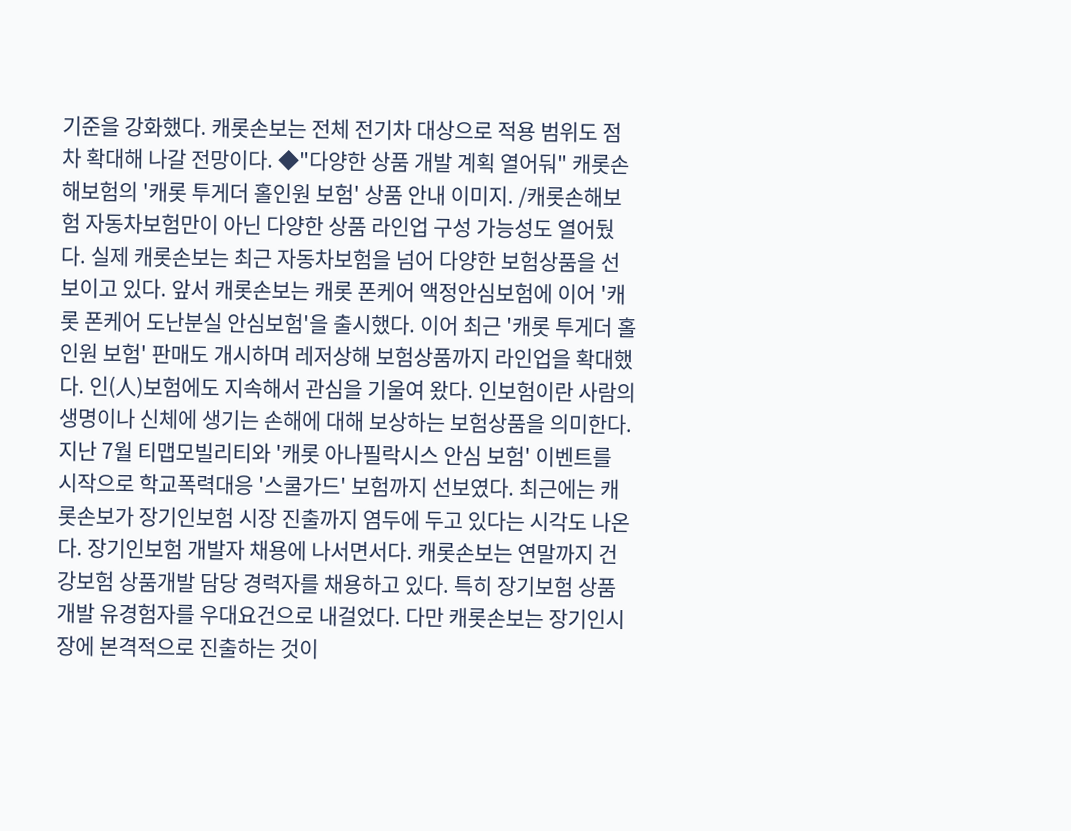기준을 강화했다. 캐롯손보는 전체 전기차 대상으로 적용 범위도 점차 확대해 나갈 전망이다. ◆"다양한 상품 개발 계획 열어둬" 캐롯손해보험의 '캐롯 투게더 홀인원 보험' 상품 안내 이미지. /캐롯손해보험 자동차보험만이 아닌 다양한 상품 라인업 구성 가능성도 열어뒀다. 실제 캐롯손보는 최근 자동차보험을 넘어 다양한 보험상품을 선보이고 있다. 앞서 캐롯손보는 캐롯 폰케어 액정안심보험에 이어 '캐롯 폰케어 도난분실 안심보험'을 출시했다. 이어 최근 '캐롯 투게더 홀인원 보험' 판매도 개시하며 레저상해 보험상품까지 라인업을 확대했다. 인(人)보험에도 지속해서 관심을 기울여 왔다. 인보험이란 사람의 생명이나 신체에 생기는 손해에 대해 보상하는 보험상품을 의미한다. 지난 7월 티맵모빌리티와 '캐롯 아나필락시스 안심 보험' 이벤트를 시작으로 학교폭력대응 '스쿨가드' 보험까지 선보였다. 최근에는 캐롯손보가 장기인보험 시장 진출까지 염두에 두고 있다는 시각도 나온다. 장기인보험 개발자 채용에 나서면서다. 캐롯손보는 연말까지 건강보험 상품개발 담당 경력자를 채용하고 있다. 특히 장기보험 상품개발 유경험자를 우대요건으로 내걸었다. 다만 캐롯손보는 장기인시장에 본격적으로 진출하는 것이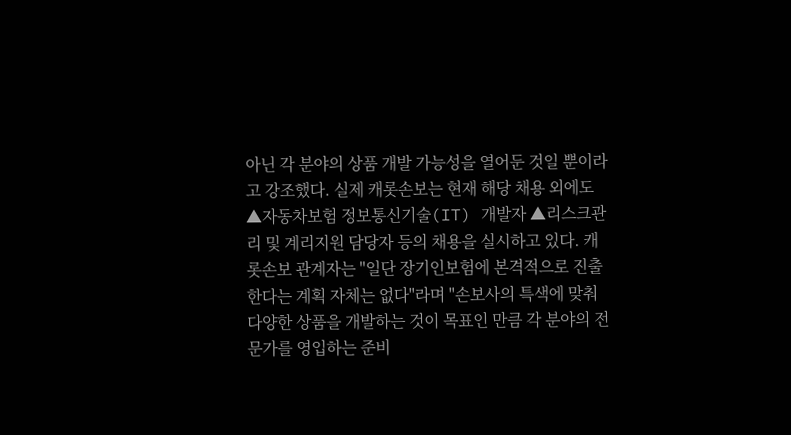아닌 각 분야의 상품 개발 가능성을 열어둔 것일 뿐이라고 강조했다. 실제 캐롯손보는 현재 해당 채용 외에도 ▲자동차보험 정보통신기술(IT) 개발자 ▲리스크관리 및 계리지원 담당자 등의 채용을 실시하고 있다. 캐롯손보 관계자는 "일단 장기인보험에 본격적으로 진출한다는 계획 자체는 없다"라며 "손보사의 특색에 맞춰 다양한 상품을 개발하는 것이 목표인 만큼 각 분야의 전문가를 영입하는 준비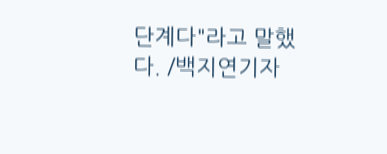단계다"라고 말했다. /백지연기자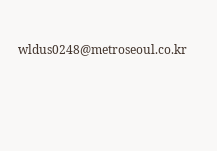wldus0248@metroseoul.co.kr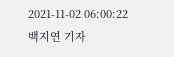2021-11-02 06:00:22 백지연 기자